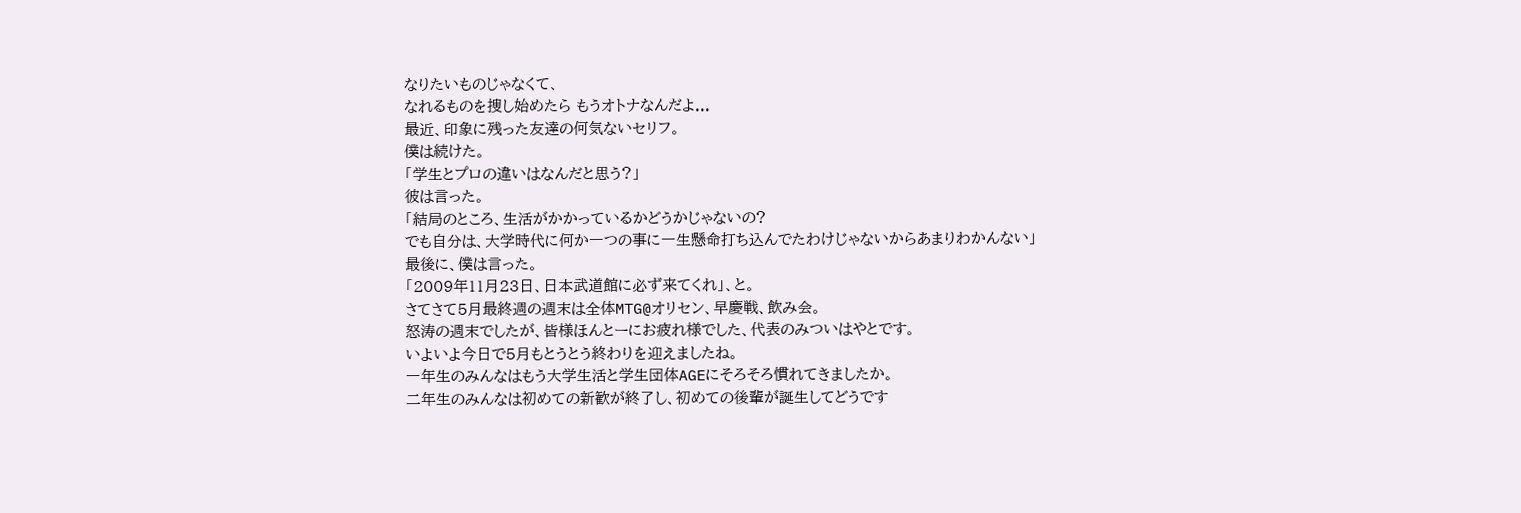なりたいものじゃなくて、
なれるものを捜し始めたら もうオトナなんだよ...
最近、印象に残った友達の何気ないセリフ。
僕は続けた。
「学生とプロの違いはなんだと思う?」
彼は言った。
「結局のところ、生活がかかっているかどうかじゃないの?
でも自分は、大学時代に何か一つの事に一生懸命打ち込んでたわけじゃないからあまりわかんない」
最後に、僕は言った。
「2009年11月23日、日本武道館に必ず来てくれ」、と。
さてさて5月最終週の週末は全体MTG@オリセン、早慶戦、飲み会。
怒涛の週末でしたが、皆様ほんとーにお疲れ様でした、代表のみついはやとです。
いよいよ今日で5月もとうとう終わりを迎えましたね。
一年生のみんなはもう大学生活と学生団体AGEにそろそろ慣れてきましたか。
二年生のみんなは初めての新歓が終了し、初めての後輩が誕生してどうです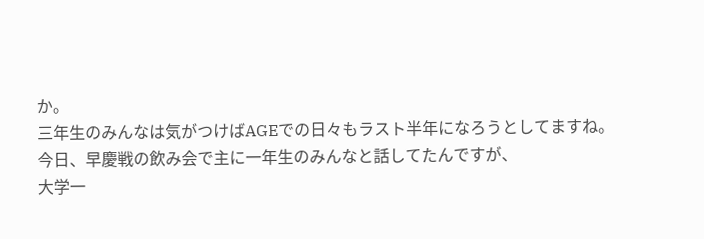か。
三年生のみんなは気がつけばAGEでの日々もラスト半年になろうとしてますね。
今日、早慶戦の飲み会で主に一年生のみんなと話してたんですが、
大学一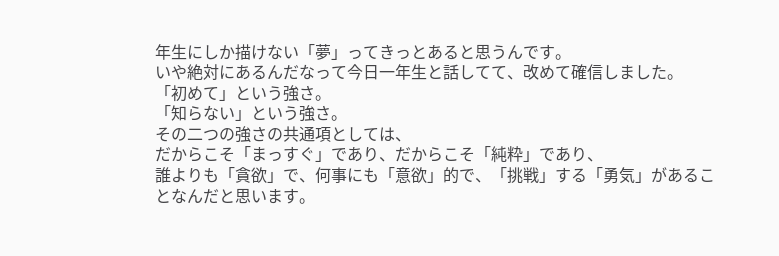年生にしか描けない「夢」ってきっとあると思うんです。
いや絶対にあるんだなって今日一年生と話してて、改めて確信しました。
「初めて」という強さ。
「知らない」という強さ。
その二つの強さの共通項としては、
だからこそ「まっすぐ」であり、だからこそ「純粋」であり、
誰よりも「貪欲」で、何事にも「意欲」的で、「挑戦」する「勇気」があることなんだと思います。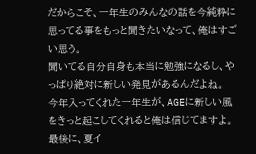だからこそ、一年生のみんなの話を今純粋に思ってる事をもっと聞きたいなって、俺はすごい思う。
聞いてる自分自身も本当に勉強になるし、やっぱり絶対に新しい発見があるんだよね。
今年入ってくれた一年生が、AGEに新しい風をきっと起こしてくれると俺は信じてますよ。
最後に、夏イ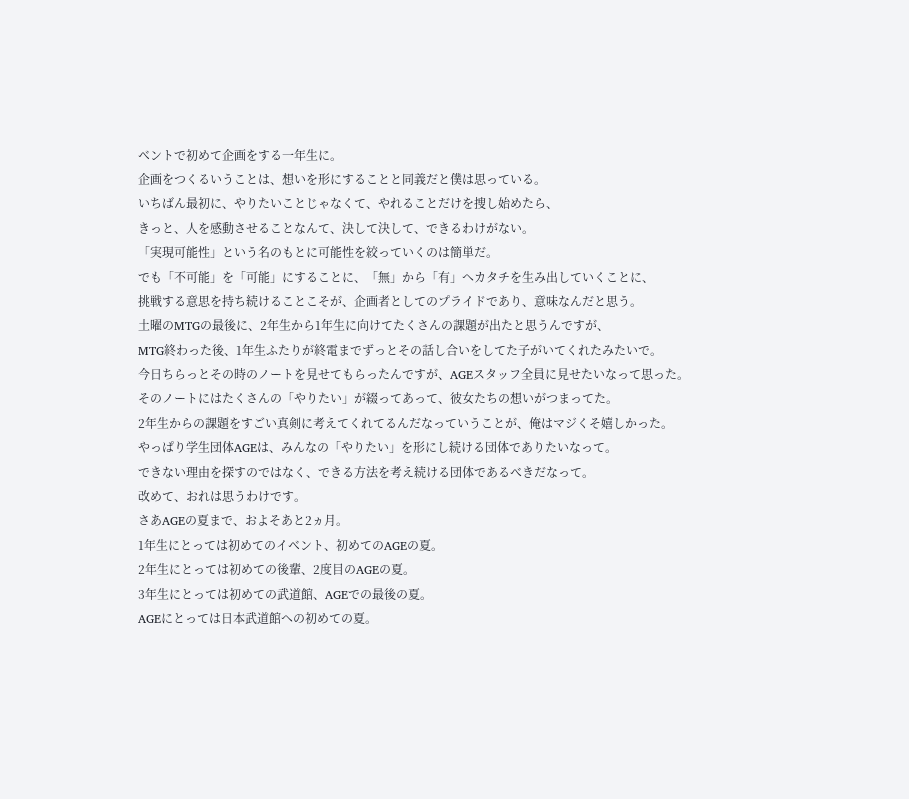ベントで初めて企画をする一年生に。
企画をつくるいうことは、想いを形にすることと同義だと僕は思っている。
いちばん最初に、やりたいことじゃなくて、やれることだけを捜し始めたら、
きっと、人を感動させることなんて、決して決して、できるわけがない。
「実現可能性」という名のもとに可能性を絞っていくのは簡単だ。
でも「不可能」を「可能」にすることに、「無」から「有」へカタチを生み出していくことに、
挑戦する意思を持ち続けることこそが、企画者としてのプライドであり、意味なんだと思う。
土曜のMTGの最後に、2年生から1年生に向けてたくさんの課題が出たと思うんですが、
MTG終わった後、1年生ふたりが終電までずっとその話し合いをしてた子がいてくれたみたいで。
今日ちらっとその時のノートを見せてもらったんですが、AGEスタッフ全員に見せたいなって思った。
そのノートにはたくさんの「やりたい」が綴ってあって、彼女たちの想いがつまってた。
2年生からの課題をすごい真剣に考えてくれてるんだなっていうことが、俺はマジくそ嬉しかった。
やっぱり学生団体AGEは、みんなの「やりたい」を形にし続ける団体でありたいなって。
できない理由を探すのではなく、できる方法を考え続ける団体であるべきだなって。
改めて、おれは思うわけです。
さあAGEの夏まで、およそあと2ヵ月。
1年生にとっては初めてのイベント、初めてのAGEの夏。
2年生にとっては初めての後輩、2度目のAGEの夏。
3年生にとっては初めての武道館、AGEでの最後の夏。
AGEにとっては日本武道館への初めての夏。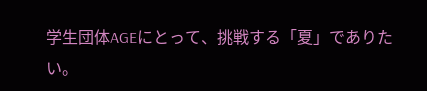学生団体AGEにとって、挑戦する「夏」でありたい。